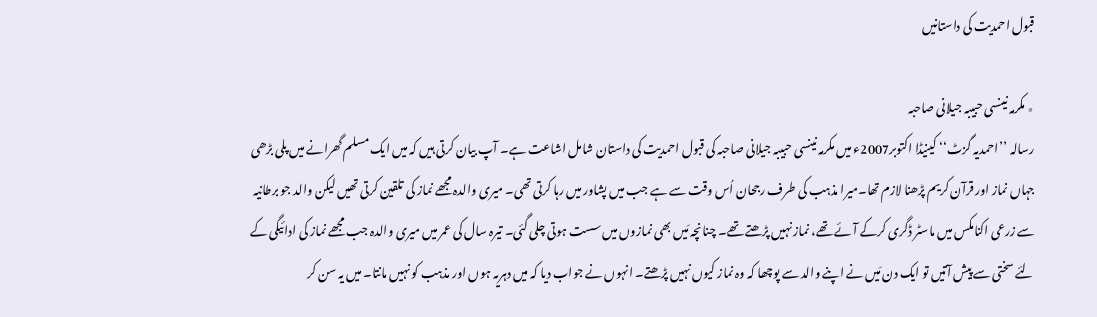قبول احمدیت کی داستانیں

٭ مکرمہ نینسی حبیبہ جیلانی صاحبہ
رسالہ ’’احمدیہ گزٹ‘‘ کینیڈا اکتوبر2007ء میں مکرمہ نینسی حبیبہ جیلانی صاحبہ کی قبول احمدیت کی داستان شامل اشاعت ہے۔ آپ بیان کرتی ہیں کہ میں ایک مسلم گھرانے میں پلی بڑھی جہاں نماز اور قرآن کریم پڑھنا لازم تھا۔میرا مذہب کی طرف رجحان اُس وقت سے ہے جب میں پشاور میں رہا کرتی تھی۔ میری والدہ مجھے نماز کی تلقین کرتی تھیں لیکن والد جو برطانیہ سے زرعی اکنامکس میں ماسٹر ڈگری کرکے آئے تھے، نماز نہیں پڑھتے تھے۔ چنانچہ مَیں بھی نمازوں میں سست ہوتی چلی گئی۔ تیرہ سال کی عمر میں میری والدہ جب مجھے نماز کی ادائیگی کے لئے سختی سے پیش آتیں تو ایک دن مَیں نے اپنے والد سے پوچھا کہ وہ نماز کیوں نہیں پڑھتے۔ انہوں نے جواب دیا کہ میں دہریہ ہوں اور مذہب کو نہیں مانتا۔ میں یہ سن کر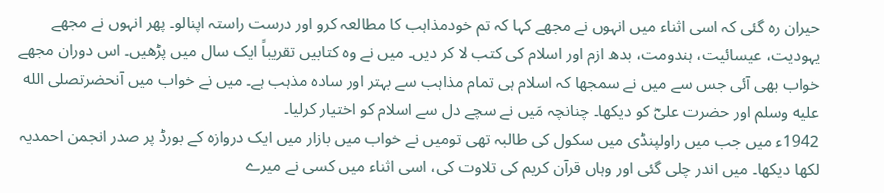حیران رہ گئی کہ اسی اثناء میں انہوں نے مجھے کہا کہ تم خودمذاہب کا مطالعہ کرو اور درست راستہ اپنالو۔ پھر انہوں نے مجھے یہودیت، عیسائیت، ہندومت، بدھ ازم اور اسلام کی کتب لا کر دیں۔ میں نے وہ کتابیں تقریباً ایک سال میں پڑھیں۔ اس دوران مجھے خواب بھی آئی جس سے میں نے سمجھا کہ اسلام ہی تمام مذاہب سے بہتر اور سادہ مذہب ہے۔ میں نے خواب میں آنحضرتصلى الله عليه وسلم اور حضرت علیؓ کو دیکھا۔ چنانچہ مَیں نے سچے دل سے اسلام کو اختیار کرلیا۔
1942ء میں جب میں راولپنڈی میں سکول کی طالبہ تھی تومیں نے خواب میں بازار میں ایک دروازہ کے بورڈ پر صدر انجمن احمدیہ لکھا دیکھا۔ میں اندر چلی گئی اور وہاں قرآن کریم کی تلاوت کی، اسی اثناء میں کسی نے میرے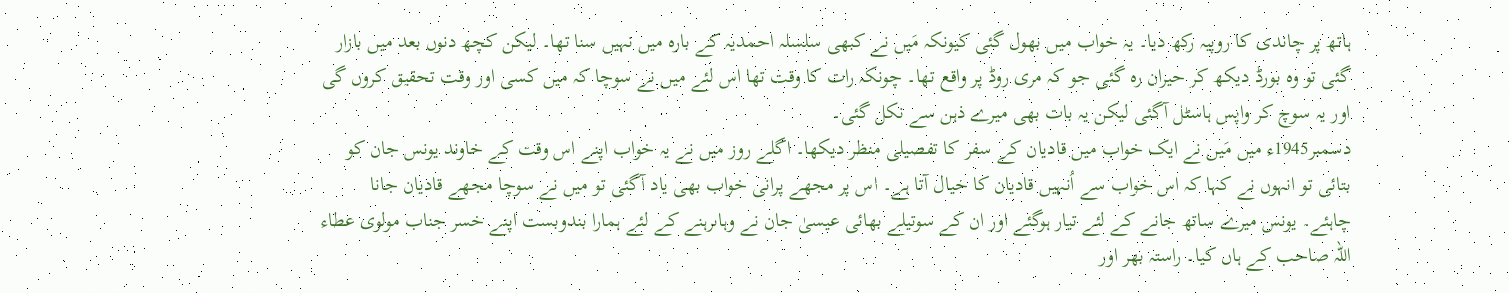ہاتھ پر چاندی کا روپیہ رکھ دیا۔ یہ خواب میں بھول گئی کیونکہ مَیں نے کبھی سلسلہ احمدیہ کے بارہ میں نہیں سنا تھا۔ لیکن کچھ دنوں بعد میں بازار گئی تو وہ بورڈ دیکھ کر حیران رہ گئی جو کہ مری روڈ پر واقع تھا۔ چونکہ رات کا وقت تھا اس لئے میں نے سوچا کہ میں کسی اور وقت تحقیق کروں گی اور یہ سوچ کر واپس ہاسٹل آگئی لیکن یہ بات بھی میرے ذہن سے نکل گئی۔
دسمبر1945ء میں مَیں نے ایک خواب میں قادیان کے سفر کا تفصیلی منظر دیکھا۔ اگلے روز میں نے یہ خواب اپنے اس وقت کے خاوند یونس جان کو بتائی تو انہوں نے کہا کہ اس خواب سے اُنہیں قادیان کا خیال آتا ہے۔ اس پر مجھے پرانی خواب بھی یاد آگئی تو میں نے سوچا مجھے قادیان جانا چاہئے۔ یونس میرے ساتھ جانے کے لئے تیار ہوگئے اور ان کے سوتیلے بھائی عیسیٰ جان نے وہاںرہنے کے لئے ہمارا بندوبست اپنے خسر جناب مولوی عطاء اللہ صاحب کے ہاں کیا۔ راستہ بھر اور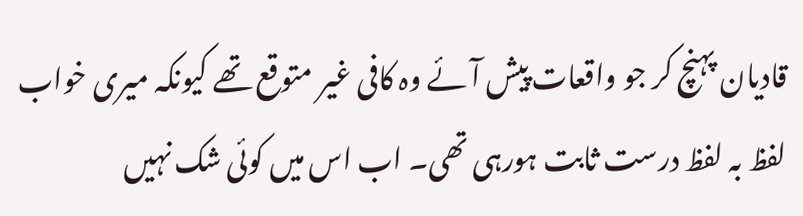قادیان پہنچ کر جو واقعات پیش آئے وہ کافی غیر متوقع تھے کیونکہ میری خواب لفظ بہ لفظ درست ثابت ہورہی تھی۔ اب اس میں کوئی شک نہیں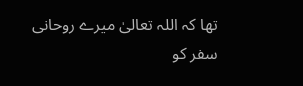تھا کہ اللہ تعالیٰ میرے روحانی سفر کو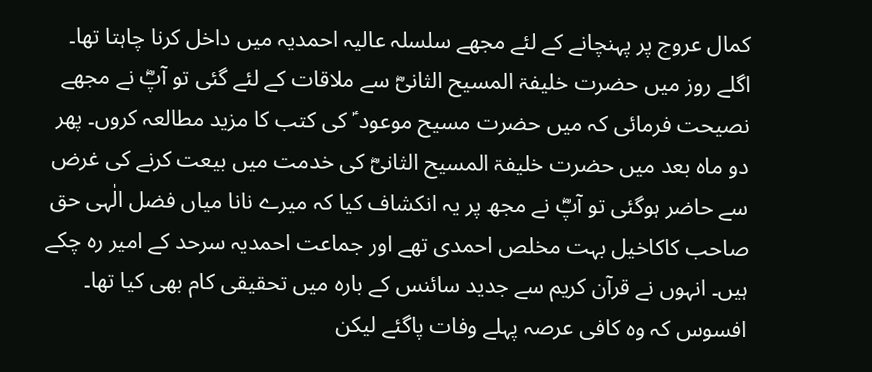کمال عروج پر پہنچانے کے لئے مجھے سلسلہ عالیہ احمدیہ میں داخل کرنا چاہتا تھا۔
اگلے روز میں حضرت خلیفۃ المسیح الثانیؓ سے ملاقات کے لئے گئی تو آپؓ نے مجھے نصیحت فرمائی کہ میں حضرت مسیح موعود ؑ کی کتب کا مزید مطالعہ کروں۔ پھر دو ماہ بعد میں حضرت خلیفۃ المسیح الثانیؓ کی خدمت میں بیعت کرنے کی غرض سے حاضر ہوگئی تو آپؓ نے مجھ پر یہ انکشاف کیا کہ میرے نانا میاں فضل الٰہی حق صاحب کاکاخیل بہت مخلص احمدی تھے اور جماعت احمدیہ سرحد کے امیر رہ چکے ہیں۔ انہوں نے قرآن کریم سے جدید سائنس کے بارہ میں تحقیقی کام بھی کیا تھا۔ افسوس کہ وہ کافی عرصہ پہلے وفات پاگئے لیکن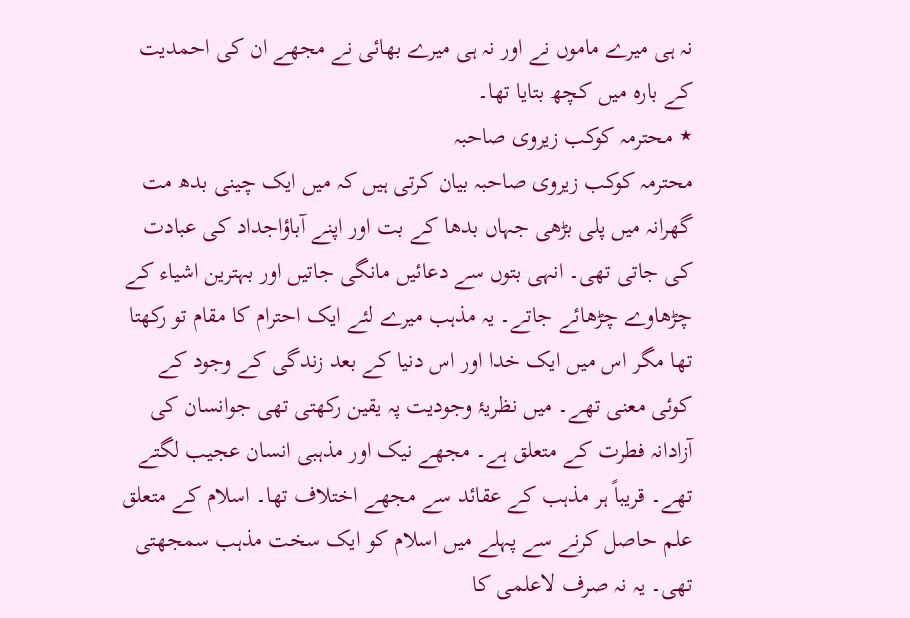نہ ہی میرے ماموں نے اور نہ ہی میرے بھائی نے مجھے ان کی احمدیت کے بارہ میں کچھ بتایا تھا۔
٭ محترمہ کوکب زیروی صاحبہ
محترمہ کوکب زیروی صاحبہ بیان کرتی ہیں کہ میں ایک چینی بدھ مت گھرانہ میں پلی بڑھی جہاں بدھا کے بت اور اپنے آباؤاجداد کی عبادت کی جاتی تھی۔ انہی بتوں سے دعائیں مانگی جاتیں اور بہترین اشیاء کے چڑھاوے چڑھائے جاتے۔ یہ مذہب میرے لئے ایک احترام کا مقام تو رکھتا تھا مگر اس میں ایک خدا اور اس دنیا کے بعد زندگی کے وجود کے کوئی معنی تھے۔ میں نظریۂ وجودیت پہ یقین رکھتی تھی جوانسان کی آزادانہ فطرت کے متعلق ہے۔ مجھے نیک اور مذہبی انسان عجیب لگتے تھے۔ قریباً ہر مذہب کے عقائد سے مجھے اختلاف تھا۔ اسلام کے متعلق علم حاصل کرنے سے پہلے میں اسلام کو ایک سخت مذہب سمجھتی تھی۔ یہ نہ صرف لاعلمی کا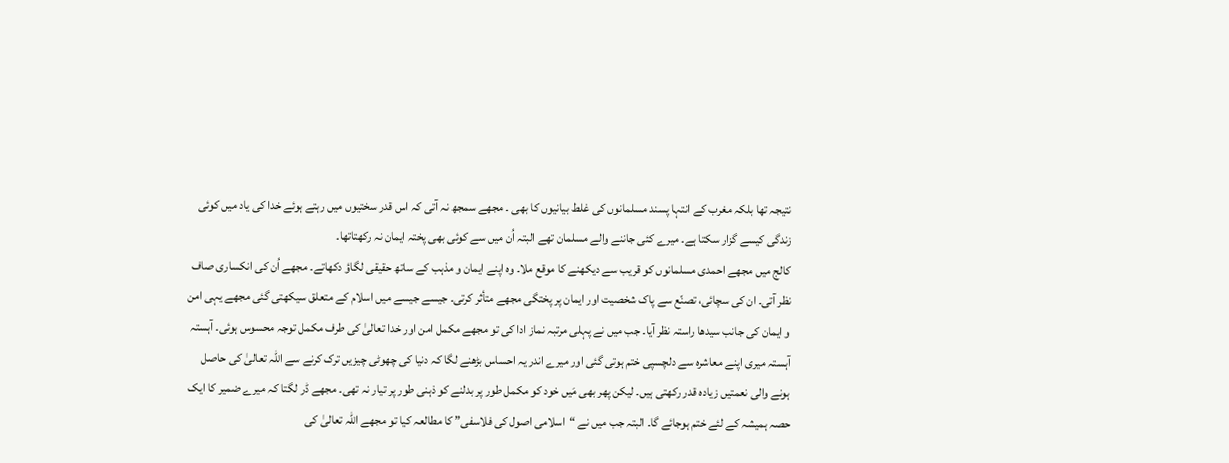نتیجہ تھا بلکہ مغرب کے انتہا پسند مسلمانوں کی غلط بیانیوں کا بھی ۔ مجھے سمجھ نہ آتی کہ اس قدر سختیوں میں رہتے ہوئے خدا کی یاد میں کوئی زندگی کیسے گزار سکتا ہے۔ میرے کئی جاننے والے مسلمان تھے البتہ اُن میں سے کوئی بھی پختہ ایمان نہ رکھتاتھا۔
کالج میں مجھے احمدی مسلمانوں کو قریب سے دیکھنے کا موقع ملا۔ وہ اپنے ایمان و مذہب کے ساتھ حقیقی لگاؤ دکھاتے۔ مجھے اُن کی انکساری صاف نظر آتی۔ ان کی سچائی، تصنّع سے پاک شخصیت اور ایمان پر پختگی مجھے متأثر کرتی۔ جیسے جیسے میں اسلام کے متعلق سیکھتی گئی مجھے یہی امن و ایمان کی جانب سیدھا راستہ نظر آیا۔ جب میں نے پہلی مرتبہ نماز ادا کی تو مجھے مکمل امن اور خدا تعالیٰ کی طرف مکمل توجہ محسوس ہوئی۔ آہستہ آہستہ میری اپنے معاشرہ سے دلچسپی ختم ہوتی گئی اور میرے اندر یہ احساس بڑھنے لگا کہ دنیا کی چھوٹی چیزیں ترک کرنے سے اللہ تعالیٰ کی حاصل ہونے والی نعمتیں زیادہ قدر رکھتی ہیں۔ لیکن پھر بھی مَیں خود کو مکمل طور پر بدلنے کو ذہنی طور پر تیار نہ تھی۔ مجھے ڈر لگتا کہ میرے ضمیر کا ایک حصہ ہمیشہ کے لئے ختم ہوجائے گا۔ البتہ جب میں نے “اسلامی اصول کی فلاسفی” کا مطالعہ کیا تو مجھے اللہ تعالیٰ کی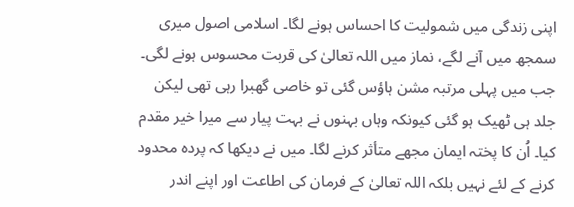اپنی زندگی میں شمولیت کا احساس ہونے لگا۔ اسلامی اصول میری سمجھ میں آنے لگے، نماز میں اللہ تعالیٰ کی قربت محسوس ہونے لگی۔ جب میں پہلی مرتبہ مشن ہاؤس گئی تو خاصی گھبرا رہی تھی لیکن جلد ہی ٹھیک ہو گئی کیونکہ وہاں بہنوں نے بہت پیار سے میرا خیر مقدم کیا۔ اُن کا پختہ ایمان مجھے متأثر کرنے لگا۔ میں نے دیکھا کہ پردہ محدود کرنے کے لئے نہیں بلکہ اللہ تعالیٰ کے فرمان کی اطاعت اور اپنے اندر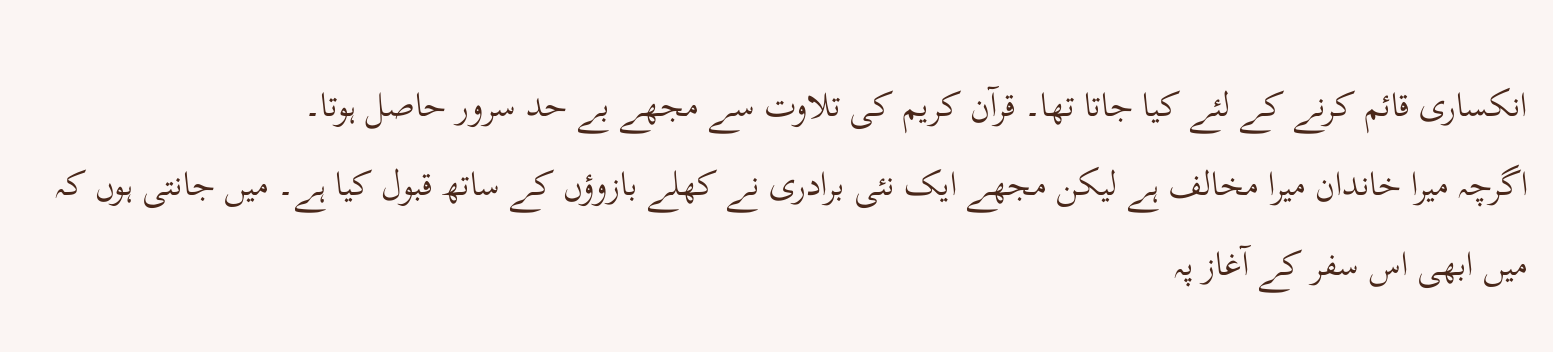انکساری قائم کرنے کے لئے کیا جاتا تھا۔ قرآن کریم کی تلاوت سے مجھے بے حد سرور حاصل ہوتا۔
اگرچہ میرا خاندان میرا مخالف ہے لیکن مجھے ایک نئی برادری نے کھلے بازوؤں کے ساتھ قبول کیا ہے۔ میں جانتی ہوں کہ میں ابھی اس سفر کے آغاز پہ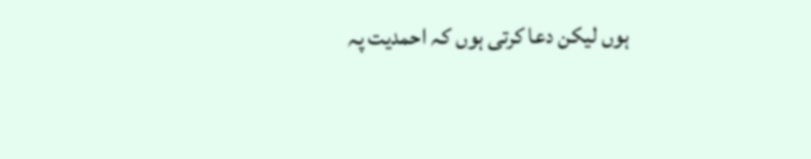ہوں لیکن دعا کرتی ہوں کہ احمدیت پہ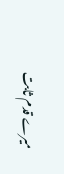میرے قدم ثابت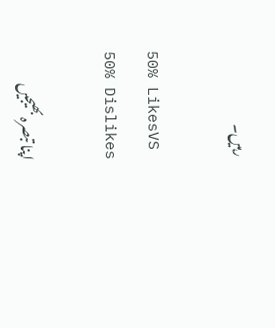رہیں۔

50% LikesVS
50% Dislikes

اپنا تبصرہ بھیجیں